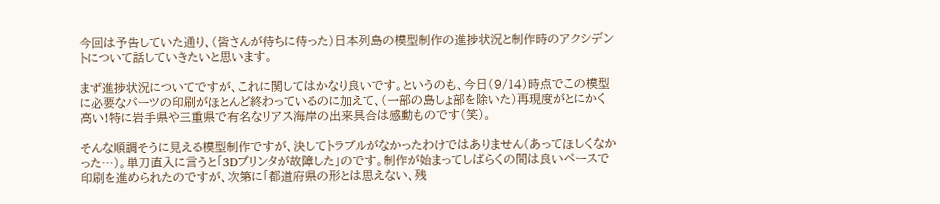今回は予告していた通り、(皆さんが待ちに待った)日本列島の模型制作の進捗状況と制作時のアクシデントについて話していきたいと思います。

まず進捗状況についてですが、これに関してはかなり良いです。というのも、今日(9/14)時点でこの模型に必要なパーツの印刷がほとんど終わっているのに加えて、(一部の島しょ部を除いた)再現度がとにかく高い!特に岩手県や三重県で有名なリアス海岸の出来具合は感動ものです(笑)。

そんな順調そうに見える模型制作ですが、決してトラブルがなかったわけではありません(あってほしくなかった…)。単刀直入に言うと「3Dプリンタが故障した」のです。制作が始まってしばらくの間は良いペースで印刷を進められたのですが、次第に「都道府県の形とは思えない、残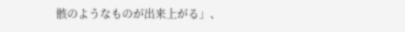骸のようなものが出来上がる」、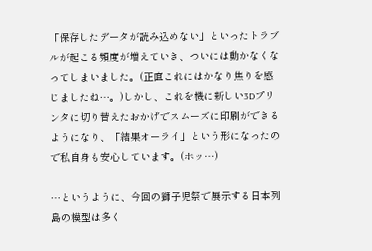「保存したデータが読み込めない」といったトラブルが起こる頻度が増えていき、ついには動かなくなってしまいました。(正直これにはかなり焦りを感じましたね…。)しかし、これを機に新しい3Dプリンタに切り替えたおかげでスムーズに印刷ができるようになり、「結果オーライ」という形になったので私自身も安心しています。(ホッ…)

…というように、今回の獅子児祭で展示する日本列島の模型は多く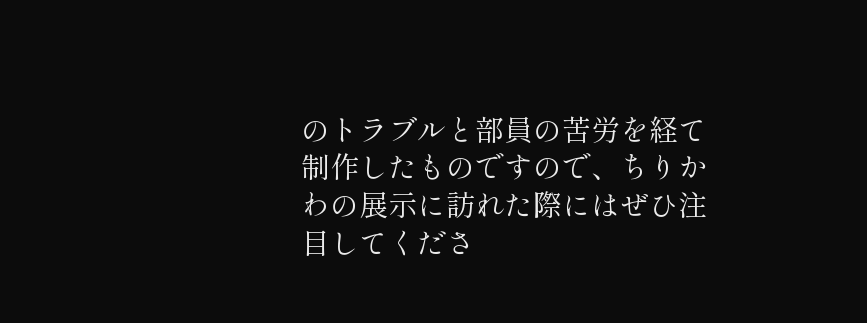のトラブルと部員の苦労を経て制作したものですので、ちりかわの展示に訪れた際にはぜひ注目してくださ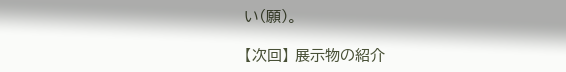い(願)。

【次回】 展示物の紹介